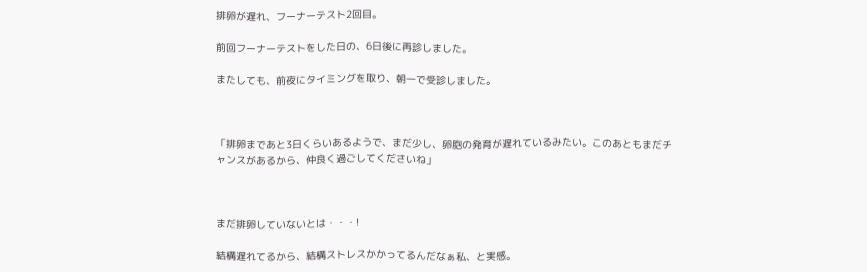排卵が遅れ、フーナーテスト2回目。

前回フーナーテストをした日の、6日後に再診しました。

またしても、前夜にタイミングを取り、朝一で受診しました。



「排卵まであと3日くらいあるようで、まだ少し、卵胞の発育が遅れているみたい。このあともまだチャンスがあるから、仲良く過ごしてくださいね」



まだ排卵していないとは・・・!

結構遅れてるから、結構ストレスかかってるんだなぁ私、と実感。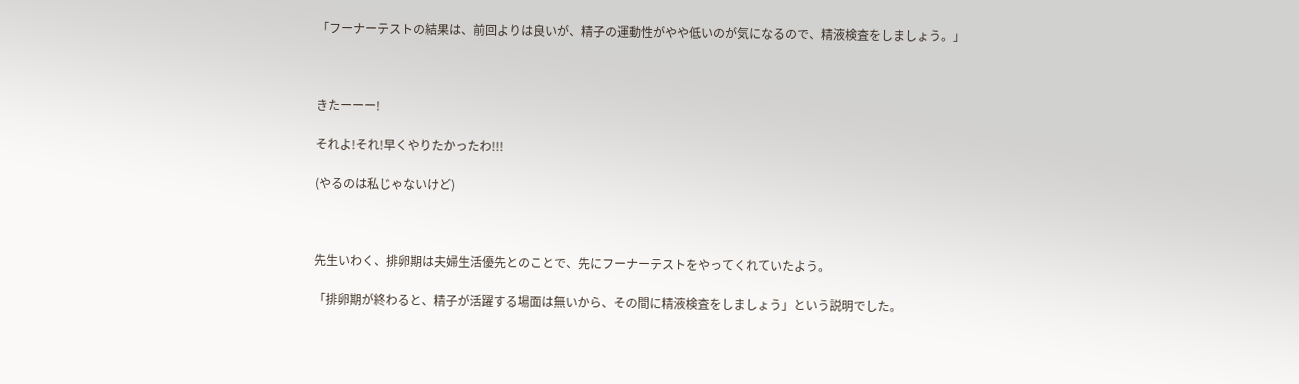「フーナーテストの結果は、前回よりは良いが、精子の運動性がやや低いのが気になるので、精液検査をしましょう。」



きたーーー!

それよ!それ!早くやりたかったわ!!!

(やるのは私じゃないけど)



先生いわく、排卵期は夫婦生活優先とのことで、先にフーナーテストをやってくれていたよう。

「排卵期が終わると、精子が活躍する場面は無いから、その間に精液検査をしましょう」という説明でした。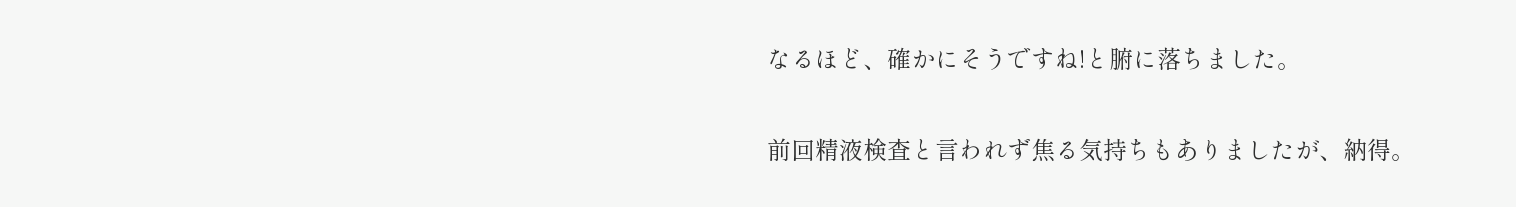なるほど、確かにそうですね!と腑に落ちました。

前回精液検査と言われず焦る気持ちもありましたが、納得。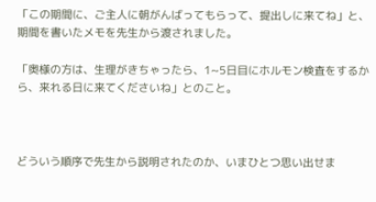「この期間に、ご主人に朝がんばってもらって、提出しに来てね」と、期間を書いたメモを先生から渡されました。

「奥様の方は、生理がきちゃったら、1~5日目にホルモン検査をするから、来れる日に来てくださいね」とのこと。



どういう順序で先生から説明されたのか、いまひとつ思い出せま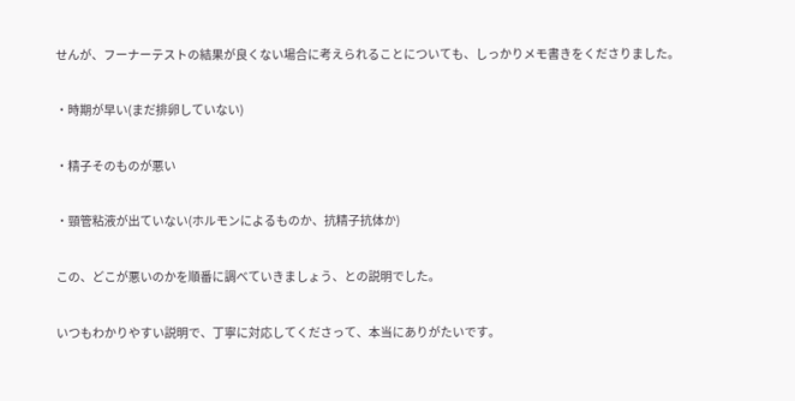せんが、フーナーテストの結果が良くない場合に考えられることについても、しっかりメモ書きをくださりました。

・時期が早い(まだ排卵していない)

・精子そのものが悪い

・頸管粘液が出ていない(ホルモンによるものか、抗精子抗体か)

この、どこが悪いのかを順番に調べていきましょう、との説明でした。

いつもわかりやすい説明で、丁寧に対応してくださって、本当にありがたいです。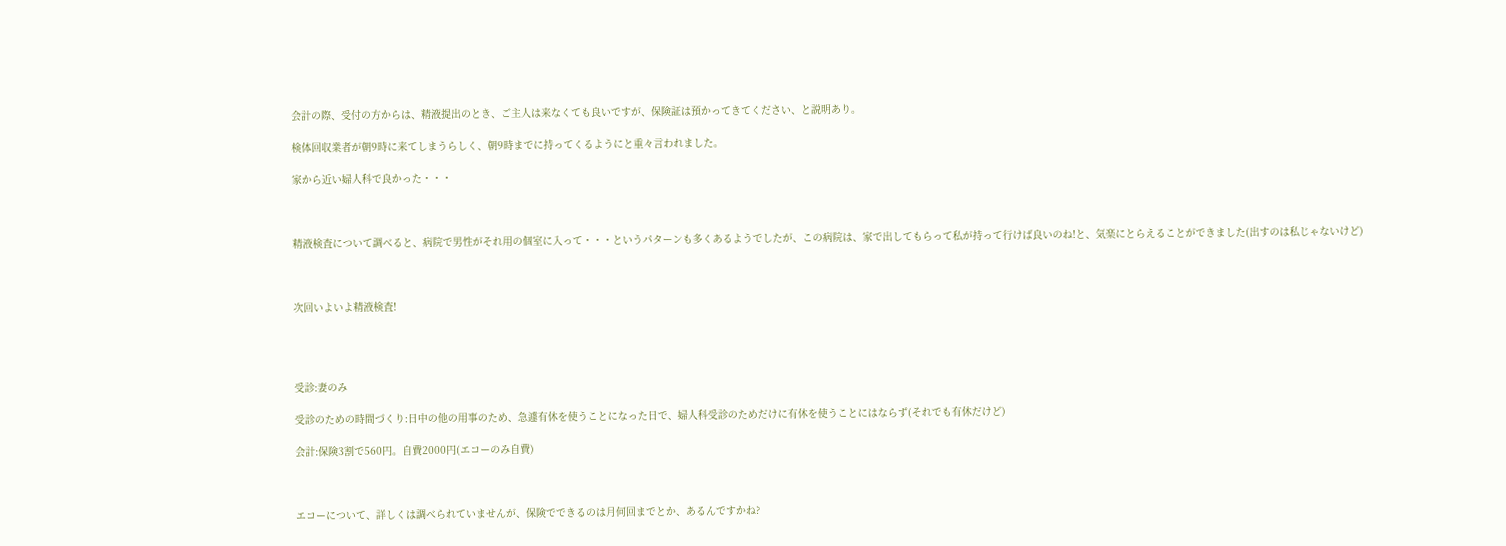会計の際、受付の方からは、精液提出のとき、ご主人は来なくても良いですが、保険証は預かってきてください、と説明あり。

検体回収業者が朝9時に来てしまうらしく、朝9時までに持ってくるようにと重々言われました。

家から近い婦人科で良かった・・・



精液検査について調べると、病院で男性がそれ用の個室に入って・・・というパターンも多くあるようでしたが、この病院は、家で出してもらって私が持って行けば良いのね!と、気楽にとらえることができました(出すのは私じゃないけど)



次回いよいよ精液検査!




受診:妻のみ

受診のための時間づくり:日中の他の用事のため、急遽有休を使うことになった日で、婦人科受診のためだけに有休を使うことにはならず(それでも有休だけど)

会計:保険3割で560円。自費2000円(エコーのみ自費)



エコーについて、詳しくは調べられていませんが、保険でできるのは月何回までとか、あるんですかね?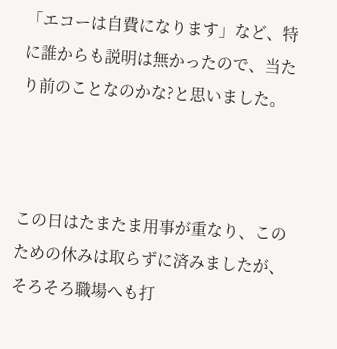「エコーは自費になります」など、特に誰からも説明は無かったので、当たり前のことなのかな?と思いました。



この日はたまたま用事が重なり、このための休みは取らずに済みましたが、そろそろ職場へも打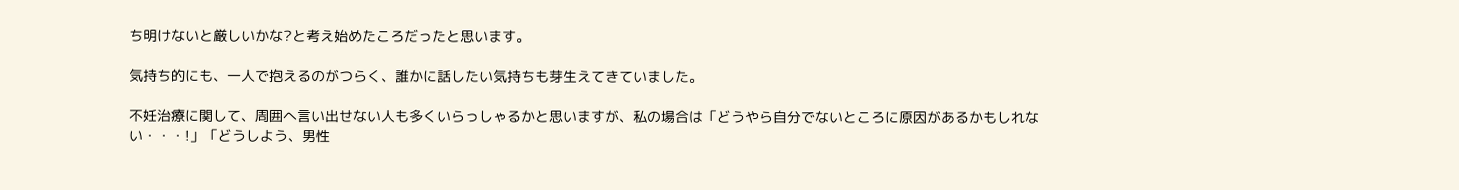ち明けないと厳しいかな?と考え始めたころだったと思います。

気持ち的にも、一人で抱えるのがつらく、誰かに話したい気持ちも芽生えてきていました。

不妊治療に関して、周囲へ言い出せない人も多くいらっしゃるかと思いますが、私の場合は「どうやら自分でないところに原因があるかもしれない・・・!」「どうしよう、男性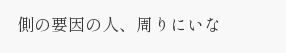側の要因の人、周りにいな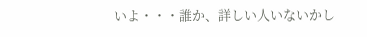いよ・・・誰か、詳しい人いないかし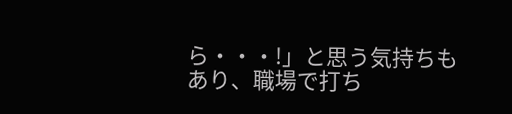ら・・・!」と思う気持ちもあり、職場で打ち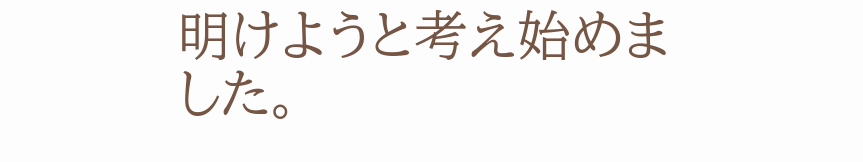明けようと考え始めました。